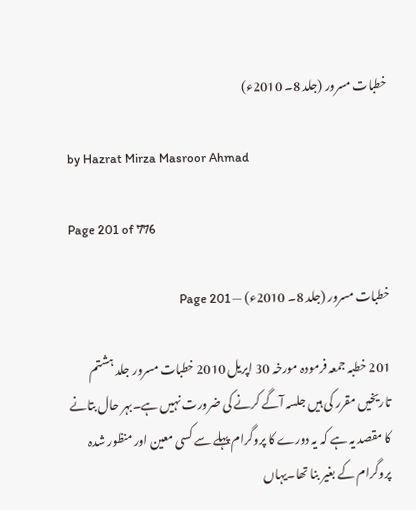خطبات مسرور (جلد 8۔ 2010ء)

by Hazrat Mirza Masroor Ahmad

Page 201 of 776

خطبات مسرور (جلد 8۔ 2010ء) — Page 201

201 خطبہ جمعہ فرمودہ مورخہ 30 اپریل 2010 خطبات مسرور جلد ہشتم تاریخیں مقرر کی ہیں جلسہ آگے کرنے کی ضرورت نہیں ہے۔بہر حال بتانے کا مقصد یہ ہے کہ یہ دورے کا پروگرام پہلے سے کسی معین اور منظور شدہ پروگرام کے بغیر بنا تھا۔یہاں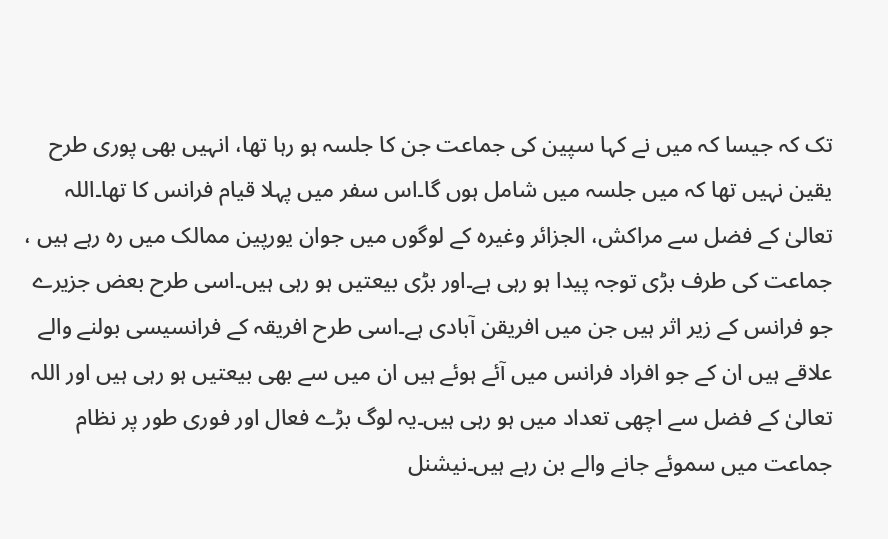تک کہ جیسا کہ میں نے کہا سپین کی جماعت جن کا جلسہ ہو رہا تھا، انہیں بھی پوری طرح یقین نہیں تھا کہ میں جلسہ میں شامل ہوں گا۔اس سفر میں پہلا قیام فرانس کا تھا۔اللہ تعالیٰ کے فضل سے مراکش، الجزائر وغیرہ کے لوگوں میں جوان یورپین ممالک میں رہ رہے ہیں ، جماعت کی طرف بڑی توجہ پیدا ہو رہی ہے۔اور بڑی بیعتیں ہو رہی ہیں۔اسی طرح بعض جزیرے جو فرانس کے زیر اثر ہیں جن میں افریقن آبادی ہے۔اسی طرح افریقہ کے فرانسیسی بولنے والے علاقے ہیں ان کے جو افراد فرانس میں آئے ہوئے ہیں ان میں سے بھی بیعتیں ہو رہی ہیں اور اللہ تعالیٰ کے فضل سے اچھی تعداد میں ہو رہی ہیں۔یہ لوگ بڑے فعال اور فوری طور پر نظام جماعت میں سموئے جانے والے بن رہے ہیں۔نیشنل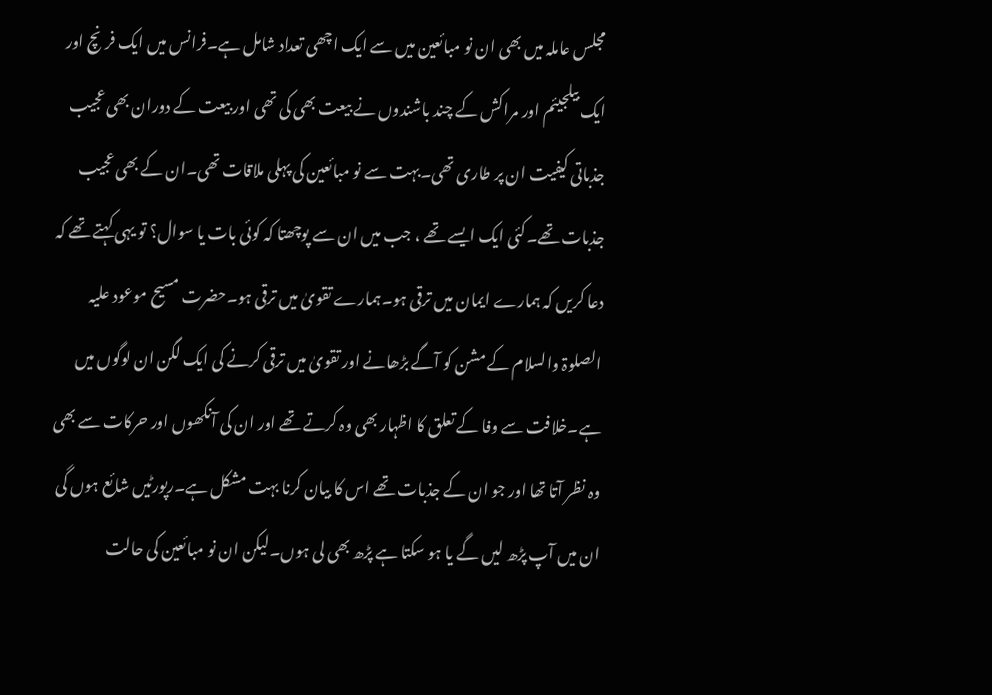مجلس عاملہ میں بھی ان نو مبائعین میں سے ایک اچھی تعداد شامل ہے۔فرانس میں ایک فرنچ اور ایک بیلجیئم اور مراکش کے چند باشندوں نے بیعت بھی کی تھی اور بیعت کے دوران بھی عجیب جذباتی کیفیت ان پر طاری تھی۔بہت سے نو مبائعین کی پہلی ملاقات تھی۔ان کے بھی عجیب جذبات تھے۔کئی ایک ایسے تھے ، جب میں ان سے پوچھتا کہ کوئی بات یا سوال؟ تو یہی کہتے تھے کہ دعا کریں کہ ہمارے ایمان میں ترقی ہو۔ہمارے تقویٰ میں ترقی ہو۔حضرت مسیح موعود علیہ الصلوۃ والسلام کے مشن کو آگے بڑھانے اور تقویٰ میں ترقی کرنے کی ایک لگن ان لوگوں میں ہے۔خلافت سے وفا کے تعلق کا اظہار بھی وہ کرتے تھے اور ان کی آنکھوں اور حرکات سے بھی وہ نظر آتا تھا اور جو ان کے جذبات تھے اس کا بیان کرنا بہت مشکل ہے۔رپورٹیں شائع ہوں گی ان میں آپ پڑھ لیں گے یا ہو سکتا ہے پڑھ بھی لی ہوں۔لیکن ان نو مبائعین کی حالت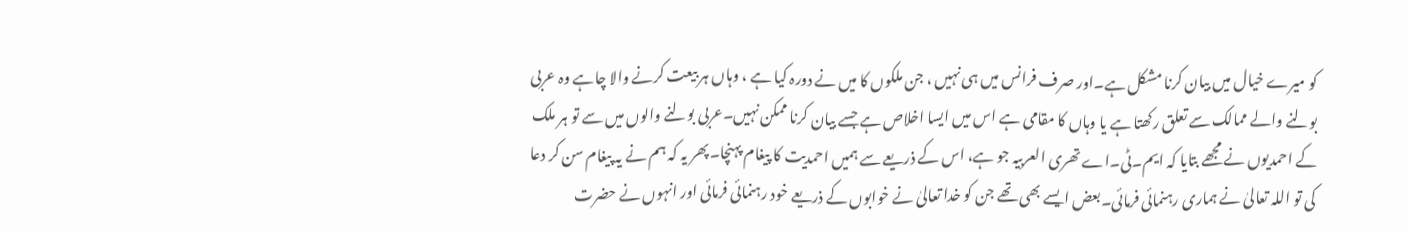کو میرے خیال میں بیان کرنا مشکل ہے۔اور صرف فرانس میں ہی نہیں ، جن ملکوں کا میں نے دورہ کیا ہے ، وہاں ہر بیعت کرنے والا چاہے وہ عربی بولنے والے ممالک سے تعلق رکھتا ہے یا وہاں کا مقامی ہے اس میں ایسا اخلاص ہے جسے بیان کرنا ممکن نہیں۔عربی بولنے والوں میں سے تو ہر ملک کے احمدیوں نے مجھے بتایا کہ ایم۔ٹی۔اے تھری العربیہ جو ہے، اس کے ذریعے سے ہمیں احمدیت کا پیغام پہنچا۔پھر یہ کہ ہم نے یہ پیغام سن کر دعا کی تو اللہ تعالیٰ نے ہماری رہنمائی فرمائی۔بعض ایسے بھی تھے جن کو خدا تعالیٰ نے خوابوں کے ذریعے خود رہنمائی فرمائی اور انہوں نے حضرت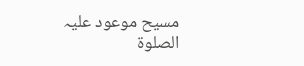مسیح موعود علیہ الصلوۃ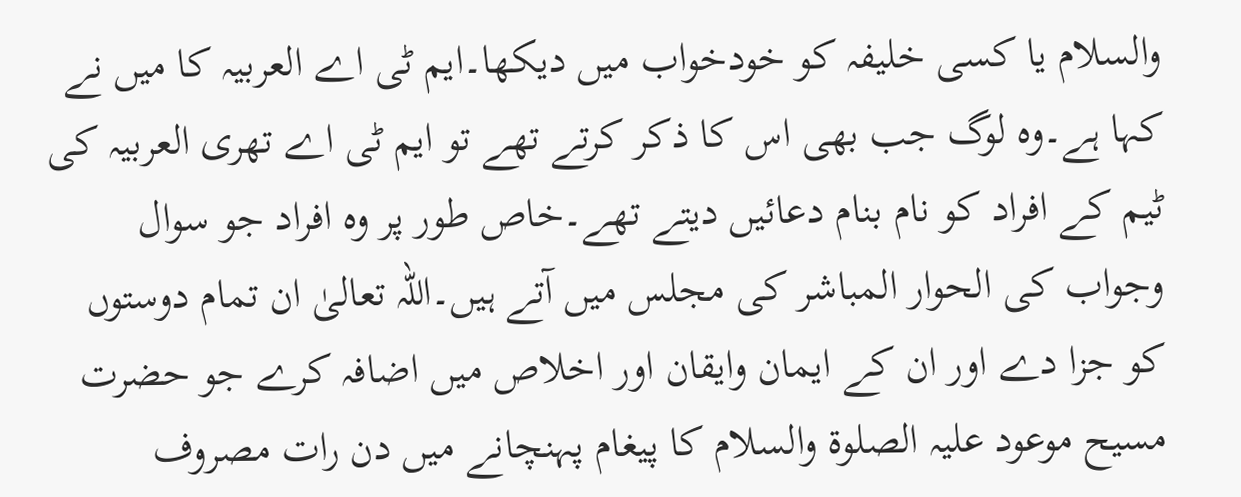والسلام یا کسی خلیفہ کو خودخواب میں دیکھا۔ایم ٹی اے العربیہ کا میں نے کہا ہے۔وہ لوگ جب بھی اس کا ذکر کرتے تھے تو ایم ٹی اے تھری العربیہ کی ٹیم کے افراد کو نام بنام دعائیں دیتے تھے۔خاص طور پر وہ افراد جو سوال وجواب کی الحوار المباشر کی مجلس میں آتے ہیں۔اللہ تعالیٰ ان تمام دوستوں کو جزا دے اور ان کے ایمان وایقان اور اخلاص میں اضافہ کرے جو حضرت مسیح موعود علیہ الصلوۃ والسلام کا پیغام پہنچانے میں دن رات مصروف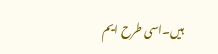ہیں۔اسی طرح ایم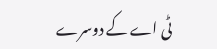ٹی اے کے دوسرے